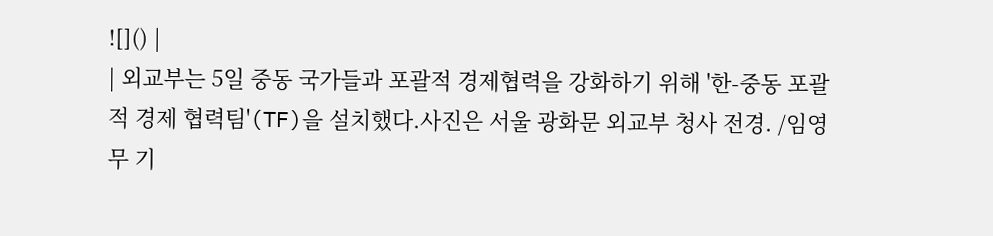![]() |
| 외교부는 5일 중동 국가들과 포괄적 경제협력을 강화하기 위해 '한-중동 포괄적 경제 협력팀'(TF)을 설치했다.사진은 서울 광화문 외교부 청사 전경. /임영무 기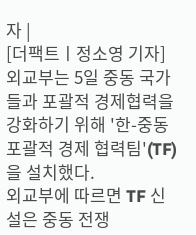자 |
[더팩트ㅣ정소영 기자] 외교부는 5일 중동 국가들과 포괄적 경제협력을 강화하기 위해 '한-중동 포괄적 경제 협력팀'(TF)을 설치했다.
외교부에 따르면 TF 신설은 중동 전쟁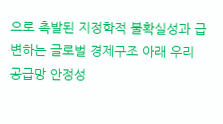으로 촉발된 지정학적 불확실성과 급변하는 글로벌 경제구조 아래 우리 공급망 안정성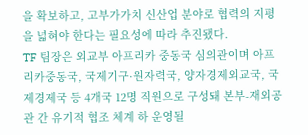을 확보하고, 고부가가치 신산업 분야로 협력의 지평을 넓혀야 한다는 필요성에 따라 추진됐다.
TF 팀장은 외교부 아프리카 중동국 심의관이며 아프리카중동국, 국제기구·원자력국, 양자경제외교국, 국제경제국 등 4개국 12명 직원으로 구성돼 본부-재외공관 간 유기적 협조 체계 하 운영될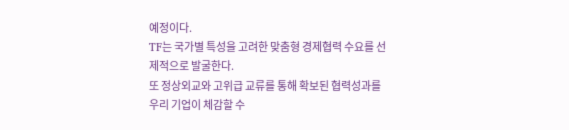예정이다.
TF는 국가별 특성을 고려한 맞춤형 경제협력 수요를 선제적으로 발굴한다.
또 정상외교와 고위급 교류를 통해 확보된 협력성과를 우리 기업이 체감할 수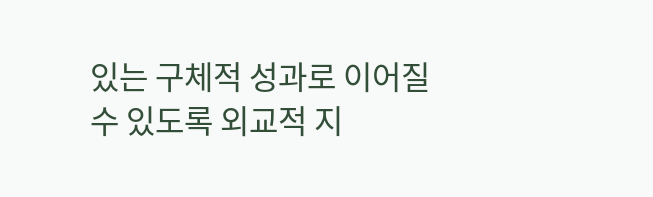있는 구체적 성과로 이어질 수 있도록 외교적 지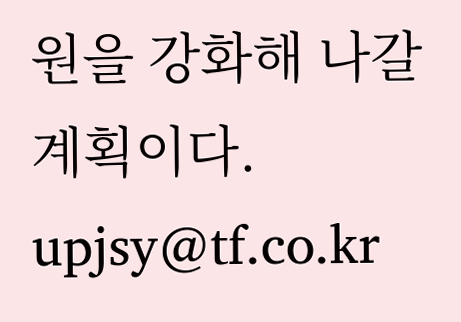원을 강화해 나갈 계획이다.
upjsy@tf.co.kr